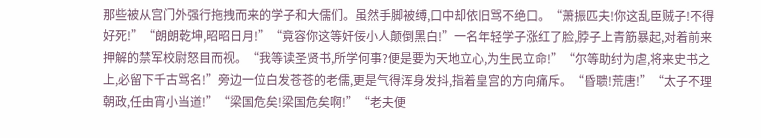那些被从宫门外强行拖拽而来的学子和大儒们。虽然手脚被缚,口中却依旧骂不绝口。“萧振匹夫!你这乱臣贼子!不得好死!”“朗朗乾坤,昭昭日月!”“竟容你这等奸佞小人颠倒黑白!”一名年轻学子涨红了脸,脖子上青筋暴起,对着前来押解的禁军校尉怒目而视。“我等读圣贤书,所学何事?便是要为天地立心,为生民立命!”“尔等助纣为虐,将来史书之上,必留下千古骂名!”旁边一位白发苍苍的老儒,更是气得浑身发抖,指着皇宫的方向痛斥。“昏聩!荒唐!”“太子不理朝政,任由宵小当道!”“梁国危矣!梁国危矣啊!”“老夫便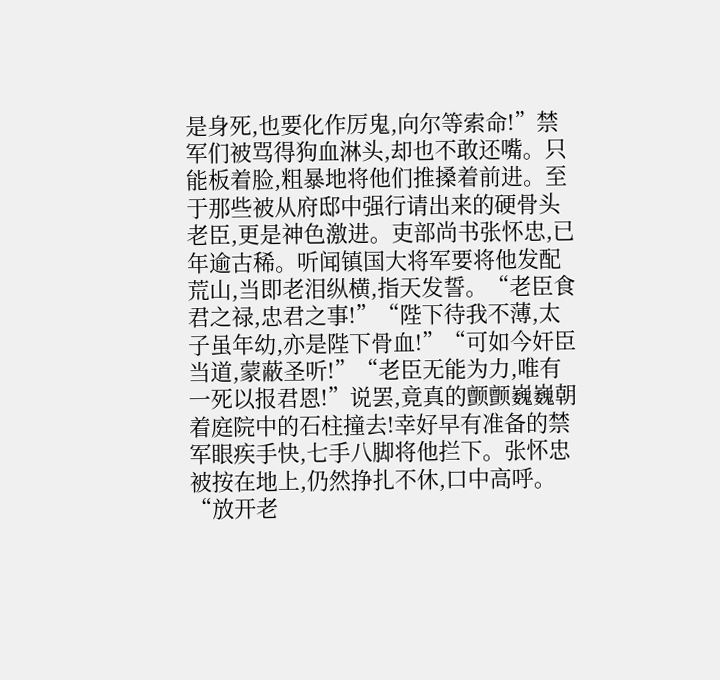是身死,也要化作厉鬼,向尔等索命!”禁军们被骂得狗血淋头,却也不敢还嘴。只能板着脸,粗暴地将他们推搡着前进。至于那些被从府邸中强行请出来的硬骨头老臣,更是神色激进。吏部尚书张怀忠,已年逾古稀。听闻镇国大将军要将他发配荒山,当即老泪纵横,指天发誓。“老臣食君之禄,忠君之事!”“陛下待我不薄,太子虽年幼,亦是陛下骨血!”“可如今奸臣当道,蒙蔽圣听!”“老臣无能为力,唯有一死以报君恩!”说罢,竟真的颤颤巍巍朝着庭院中的石柱撞去!幸好早有准备的禁军眼疾手快,七手八脚将他拦下。张怀忠被按在地上,仍然挣扎不休,口中高呼。“放开老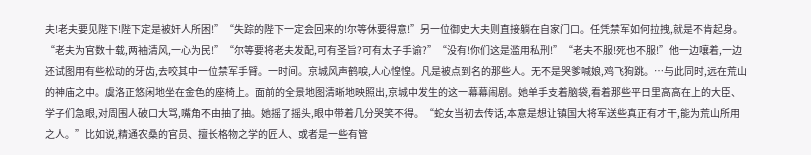夫!老夫要见陛下!陛下定是被奸人所困!”“失踪的陛下一定会回来的!尔等休要得意!”另一位御史大夫则直接躺在自家门口。任凭禁军如何拉拽,就是不肯起身。“老夫为官数十载,两袖清风,一心为民!”“尔等要将老夫发配,可有圣旨?可有太子手谕?”“没有!你们这是滥用私刑!”“老夫不服!死也不服!”他一边嚷着,一边还试图用有些松动的牙齿,去咬其中一位禁军手臂。一时间。京城风声鹤唳,人心惶惶。凡是被点到名的那些人。无不是哭爹喊娘,鸡飞狗跳。…与此同时,远在荒山的神庙之中。虞洛正悠闲地坐在金色的座椅上。面前的全景地图清晰地映照出,京城中发生的这一幕幕闹剧。她单手支着脑袋,看着那些平日里高高在上的大臣、学子们急眼,对周围人破口大骂,嘴角不由抽了抽。她摇了摇头,眼中带着几分哭笑不得。“蛇女当初去传话,本意是想让镇国大将军送些真正有才干,能为荒山所用之人。”比如说,精通农桑的官员、擅长格物之学的匠人、或者是一些有管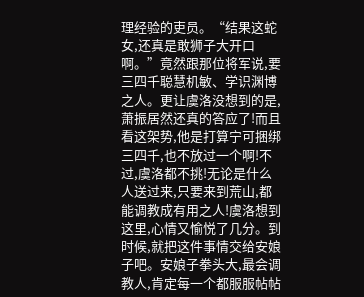理经验的吏员。“结果这蛇女,还真是敢狮子大开口啊。”竟然跟那位将军说,要三四千聪慧机敏、学识渊博之人。更让虞洛没想到的是,萧振居然还真的答应了!而且看这架势,他是打算宁可捆绑三四千,也不放过一个啊!不过,虞洛都不挑!无论是什么人送过来,只要来到荒山,都能调教成有用之人!虞洛想到这里,心情又愉悦了几分。到时候,就把这件事情交给安娘子吧。安娘子拳头大,最会调教人,肯定每一个都服服帖帖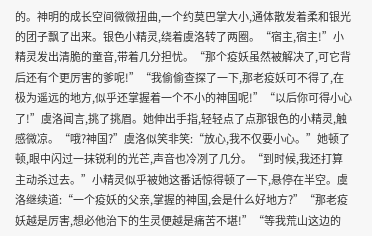的。神明的成长空间微微扭曲,一个约莫巴掌大小,通体散发着柔和银光的团子飘了出来。银色小精灵,绕着虞洛转了两圈。“宿主,宿主!”小精灵发出清脆的童音,带着几分担忧。“那个疫妖虽然被解决了,可它背后还有个更厉害的爹呢!”“我偷偷查探了一下,那老疫妖可不得了,在极为遥远的地方,似乎还掌握着一个不小的神国呢!”“以后你可得小心了!”虞洛闻言,挑了挑眉。她伸出手指,轻轻点了点那银色的小精灵,触感微凉。“哦?神国?”虞洛似笑非笑:“放心,我不仅要小心。”她顿了顿,眼中闪过一抹锐利的光芒,声音也冷冽了几分。“到时候,我还打算主动杀过去。”小精灵似乎被她这番话惊得顿了一下,悬停在半空。虞洛继续道:“一个疫妖的父亲,掌握的神国,会是什么好地方?”“那老疫妖越是厉害,想必他治下的生灵便越是痛苦不堪!”“等我荒山这边的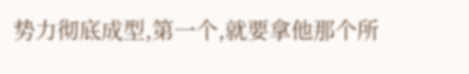势力彻底成型,第一个,就要拿他那个所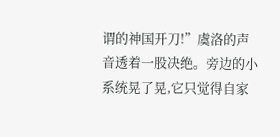谓的神国开刀!”虞洛的声音透着一股决绝。旁边的小系统晃了晃,它只觉得自家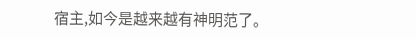宿主,如今是越来越有神明范了。